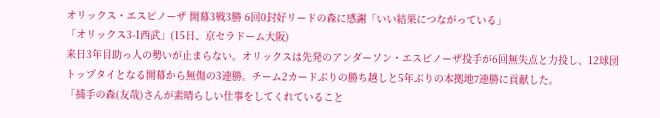オリックス・エスピノーザ 開幕3戦3勝 6回0封好リードの森に感謝「いい結果につながっている」
「オリックス3-1西武」(15日、京セラドーム大阪)
来日3年目助っ人の勢いが止まらない。オリックスは先発のアンダーソン・エスピノーザ投手が6回無失点と力投し、12球団トップタイとなる開幕から無傷の3連勝。チーム2カードぶりの勝ち越しと5年ぶりの本拠地7連勝に貢献した。
「捕手の森(友哉)さんが素晴らしい仕事をしてくれていること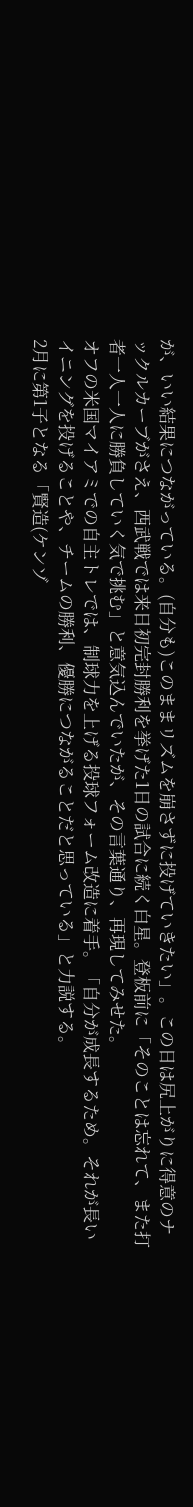が、いい結果につながっている。(自分も)このままリズムを崩さずに投げていきたい」。この日は尻上がりに得意のナックルカーブがさえ、西武戦では来日初完封勝利を挙げた1日の試合に続く白星。登板前に「そのことは忘れて、また打者一人一人に勝負していく気で挑む」と意気込んでいたが、その言葉通り、再現してみせた。
オフの米国マイアミでの自主トレでは、制球力を上げる投球フォーム改造に着手。「自分が成長するため。それが長いイニングを投げることや、チームの勝利、優勝につながることだと思っている」と力説する。
2月に第1子となる「賢造(ケンゾ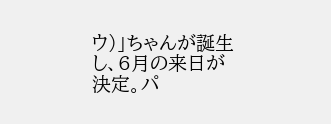ウ)」ちゃんが誕生し、6月の来日が決定。パ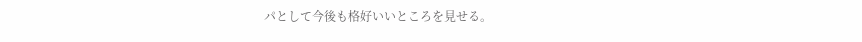パとして今後も格好いいところを見せる。